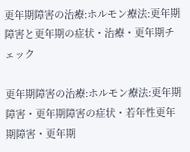更年期障害の治療:ホルモン療法:更年期障害と更年期の症状・治療・更年期チェック

更年期障害の治療:ホルモン療法:更年期障害・更年期障害の症状・若年性更年期障害・更年期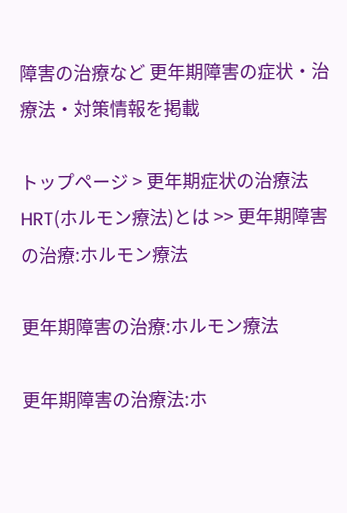障害の治療など 更年期障害の症状・治療法・対策情報を掲載

トップページ > 更年期症状の治療法HRT(ホルモン療法)とは >> 更年期障害の治療:ホルモン療法

更年期障害の治療:ホルモン療法

更年期障害の治療法:ホ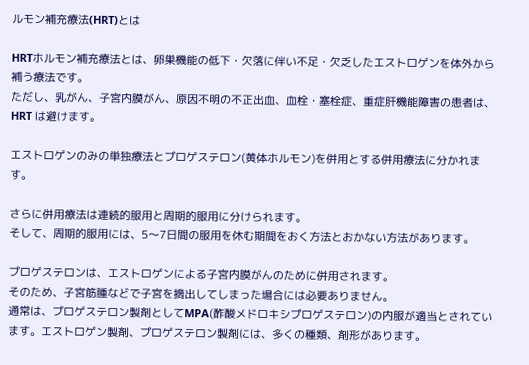ルモン補充療法(HRT)とは

HRTホルモン補充療法とは、卵巣機能の低下・欠落に伴い不足・欠乏したエストロゲンを体外から補う療法です。
ただし、乳がん、子宮内膜がん、原因不明の不正出血、血栓・塞栓症、重症肝機能障害の患者は、HRT は避けます。

エストロゲンのみの単独療法とプロゲステロン(黄体ホルモン)を併用とする併用療法に分かれます。

さらに併用療法は連続的服用と周期的服用に分けられます。
そして、周期的服用には、5〜7日間の服用を休む期間をおく方法とおかない方法があります。

プロゲステロンは、エストロゲンによる子宮内膜がんのために併用されます。
そのため、子宮筋腫などで子宮を摘出してしまった場合には必要ありません。
通常は、プロゲステロン製剤としてMPA(酢酸メドロキシプロゲステロン)の内服が適当とされています。エストロゲン製剤、プロゲステロン製剤には、多くの種類、剤形があります。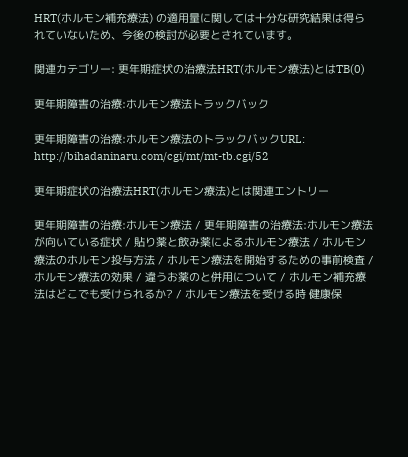HRT(ホルモン補充療法) の適用量に関しては十分な研究結果は得られていないため、今後の検討が必要とされています。

関連カテゴリー: 更年期症状の治療法HRT(ホルモン療法)とはTB(0)

更年期障害の治療:ホルモン療法トラックバック

更年期障害の治療:ホルモン療法のトラックバックURL:
http://bihadaninaru.com/cgi/mt/mt-tb.cgi/52

更年期症状の治療法HRT(ホルモン療法)とは関連エントリー

更年期障害の治療:ホルモン療法 / 更年期障害の治療法:ホルモン療法が向いている症状 / 貼り薬と飲み薬によるホルモン療法 / ホルモン療法のホルモン投与方法 / ホルモン療法を開始するための事前検査 / ホルモン療法の効果 / 違うお薬のと併用について / ホルモン補充療法はどこでも受けられるか? / ホルモン療法を受ける時 健康保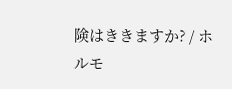険はききますか? / ホルモ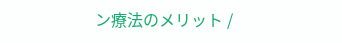ン療法のメリット /